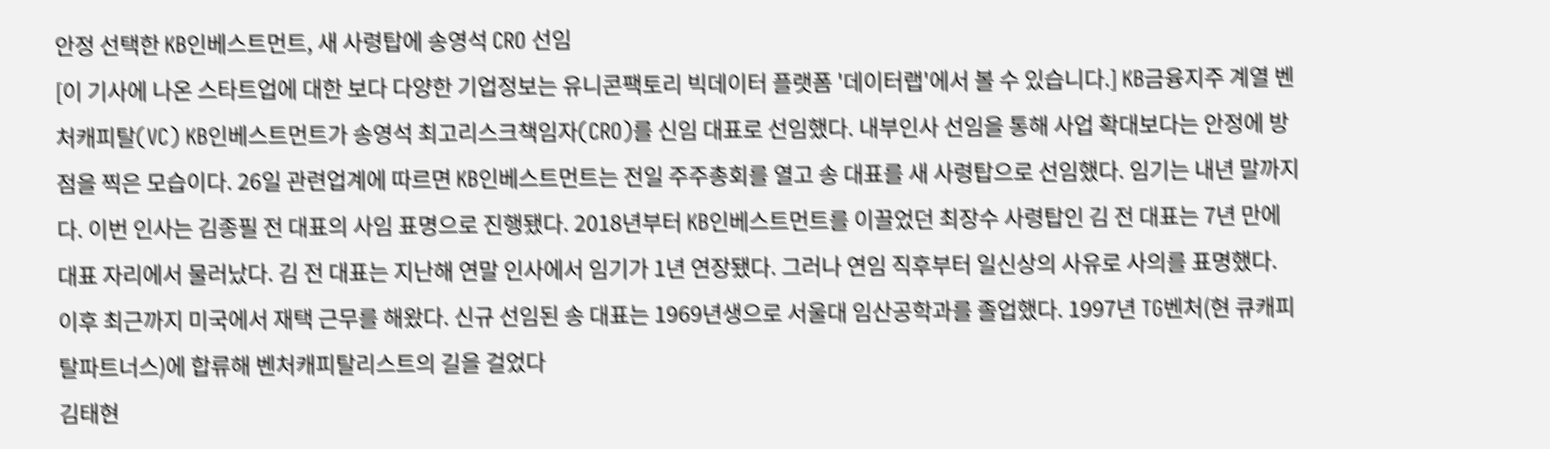안정 선택한 KB인베스트먼트, 새 사령탑에 송영석 CRO 선임
[이 기사에 나온 스타트업에 대한 보다 다양한 기업정보는 유니콘팩토리 빅데이터 플랫폼 '데이터랩'에서 볼 수 있습니다.] KB금융지주 계열 벤처캐피탈(VC) KB인베스트먼트가 송영석 최고리스크책임자(CRO)를 신임 대표로 선임했다. 내부인사 선임을 통해 사업 확대보다는 안정에 방점을 찍은 모습이다. 26일 관련업계에 따르면 KB인베스트먼트는 전일 주주총회를 열고 송 대표를 새 사령탑으로 선임했다. 임기는 내년 말까지다. 이번 인사는 김종필 전 대표의 사임 표명으로 진행됐다. 2018년부터 KB인베스트먼트를 이끌었던 최장수 사령탑인 김 전 대표는 7년 만에 대표 자리에서 물러났다. 김 전 대표는 지난해 연말 인사에서 임기가 1년 연장됐다. 그러나 연임 직후부터 일신상의 사유로 사의를 표명했다. 이후 최근까지 미국에서 재택 근무를 해왔다. 신규 선임된 송 대표는 1969년생으로 서울대 임산공학과를 졸업했다. 1997년 TG벤처(현 큐캐피탈파트너스)에 합류해 벤처캐피탈리스트의 길을 걸었다
김태현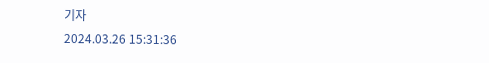기자
2024.03.26 15:31:36